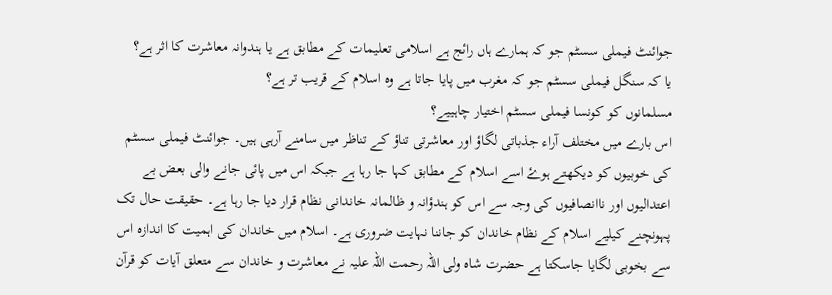جوائنٹ فیملی سسٹم جو کہ ہمارے ہاں راںٔج ہے اسلامی تعلیمات کے مطابق ہے یا ہندوانہ معاشرت کا اثر ہے؟
یا کہ سنگل فیملی سسٹم جو کہ مغرب میں پایا جاتا ہے وہ اسلام کے قریب تر ہے؟
مسلمانوں کو کونسا فیملی سسٹم اختیار چاہییے؟
اس بارے میں مختلف آراء جذباتی لگاؤ اور معاشرتی تناؤ کے تناظر میں سامنے آرہی ہیں۔ جوائنٹ فیملی سسٹم کی خوبیوں کو دیکھتے ہوۓ اسے اسلام کے مطابق کہا جا رہا ہے جبکہ اس میں پائی جانے والی بعض بے اعتدالیوں اور ناانصافیوں کی وجہ سے اس کو ہندؤانہ و ظالمانہ خاندانی نظام قرار دیا جا رہا ہے۔ حقیقت حال تک پہونچنے کیلیے اسلام کے نظام خاندان کو جاننا نہایت ضروری ہے۔ اسلام میں خاندان کی اہمیت کا اندازہ اس سے بخوبی لگایا جاسکتا ہے حضرت شاہ ولی اللہ رحمت اللہ علیہ نے معاشرت و خاندان سے متعلق آیات کو قرآن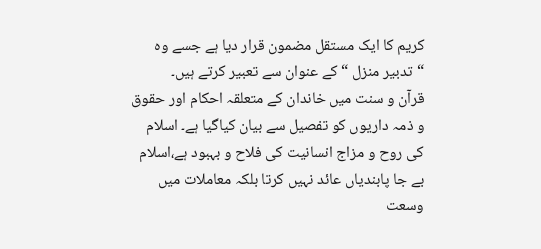کریم کا ایک مستقل مضمون قرار دیا ہے جسے وہ “تدبیر منزل “کے عنوان سے تعبیر کرتے ہیں۔
قرآن و سنت میں خاندان کے متعلقہ احکام اور حقوق و ذمہ داریوں کو تفصیل سے بیان کیاگیا ہے۔ اسلام کی روح و مزاج انسانیت کی فلاح و بہبود ہے،اسلام بے جا پابندیاں عاںٔد نہیں کرتا بلکہ معاملات میں وسعت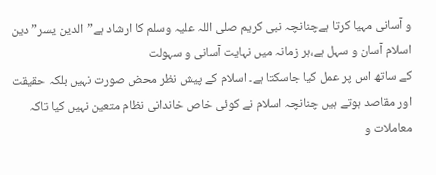و آسانی مہیا کرتا ہےچنانچہ نبی کریم صلی اللہ علیہ وسلم کا ارشاد ہے”الدین یسر”دین اسلام آسان و سہل ہے،ہر زمانہ میں نہایت آسانی و سہولت
کے ساتھ اس پر عمل کیا جاسکتا ہے۔ اسلام کے پیش نظر محض صورت نہیں بلکہ حقیقت اور مقاصد ہوتے ہیں چنانچہ اسلام نے کوئی خاص خاندانی نظام متعین نہیں کیا تاکہ معاملات و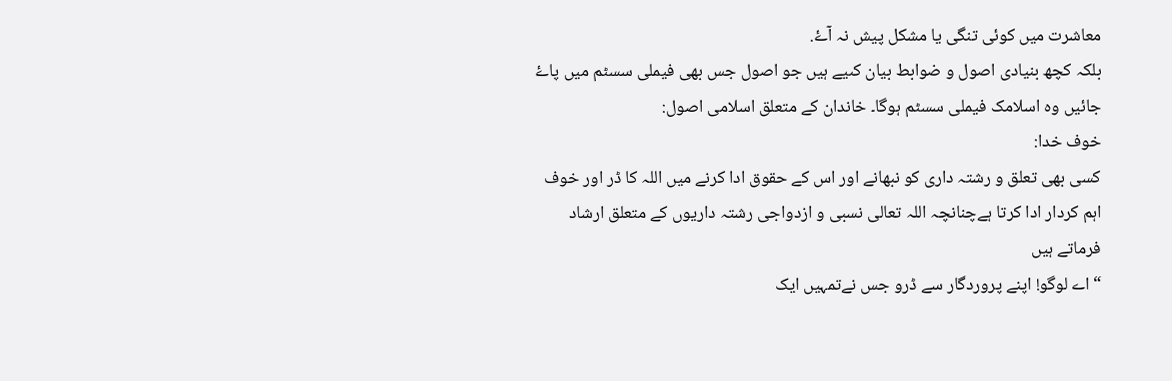معاشرت میں کوئی تنگی یا مشکل پیش نہ آۓ.
بلکہ کچھ بنیادی اصول و ضوابط بیان کںیے ہیں جو اصول جس بھی فیملی سسٹم میں پاۓ جاںٔیں وہ اسلامک فیملی سسٹم ہوگا۔ خاندان کے متعلق اسلامی اصول:
خوف خدا:
کسی بھی تعلق و رشتہ داری کو نبھانے اور اس کے حقوق ادا کرنے میں اللہ کا ڈر اور خوف اہم کردار ادا کرتا ہےچنانچہ اللہ تعالی نسبی و ازدواجی رشتہ داریوں کے متعلق ارشاد فرماتے ہیں
“اے لوگو! اپنے پروردگار سے ڈرو جس نےتمہیں ایک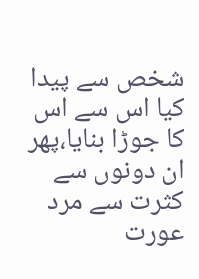شخص سے پیدا کیا اس سے اس کا جوڑا بنایا،پھر ان دونوں سے کثرت سے مرد عورت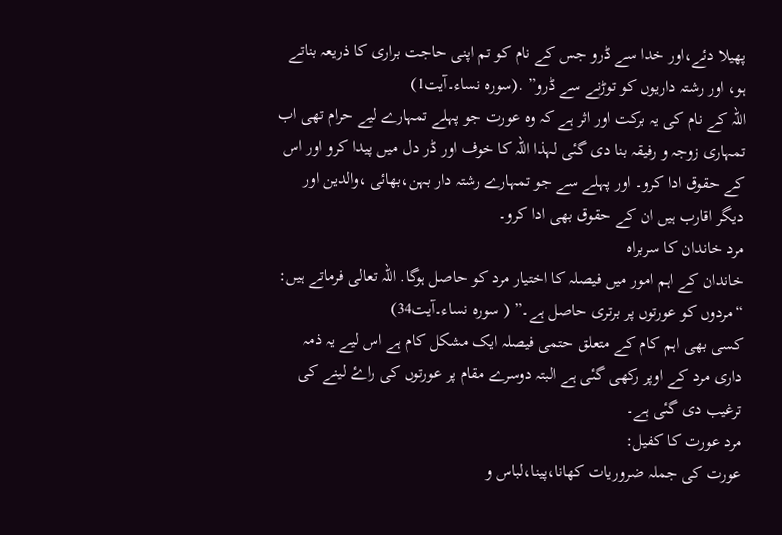پھیلا دئے،اور خدا سے ڈرو جس کے نام کو تم اپنی حاجت براری کا ذریعہ بناتے ہو، اور رشتہ داریوں کو توڑنے سے ڈرو” .(سورہ نساء۔آیت1)
اللہ کے نام کی یہ برکت اور اثر ہے کہ وہ عورت جو پہلے تمہارے لیے حرام تھی اب تمہاری زوجہ و رفیقہ بنا دی گںٔی لہذا اللہ کا خوف اور ڈر دل میں پیدا کرو اور اس کے حقوق ادا کرو۔ اور پہلے سے جو تمہارے رشتہ دار بہن،بھائی ،والدین اور دیگر اقارب ہیں ان کے حقوق بھی ادا کرو۔
مرد خاندان کا سربراہ
خاندان کے اہم امور میں فیصلہ کا اختیار مرد کو حاصل ہوگا. اللہ تعالی فرماتے ہیں:
“مردوں کو عورتوں پر برتری حاصل ہے۔” ( سورہ نساء۔آیت34)
کسی بھی اہم کام کے متعلق حتمی فیصلہ ایک مشکل کام ہے اس لیے یہ ذمہ داری مرد کے اوپر رکھی گںٔی ہے البتہ دوسرے مقام پر عورتوں کی راۓ لینے کی ترغیب دی گںٔی ہے۔
مرد عورت کا کفیل:
عورت کی جملہ ضروریات کھانا،پینا،لباس و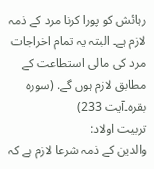رہاںٔش کو پورا کرنا مرد کے ذمہ لازم ہے۔ البتہ یہ تمام اخراجات مرد کی مالی استطاعت کے مطابق لازم ہوں گے. (سورہ بقرہ۔آیت 233)
تربیت اولاد:
والدین کے ذمہ شرعا لازم ہے کہ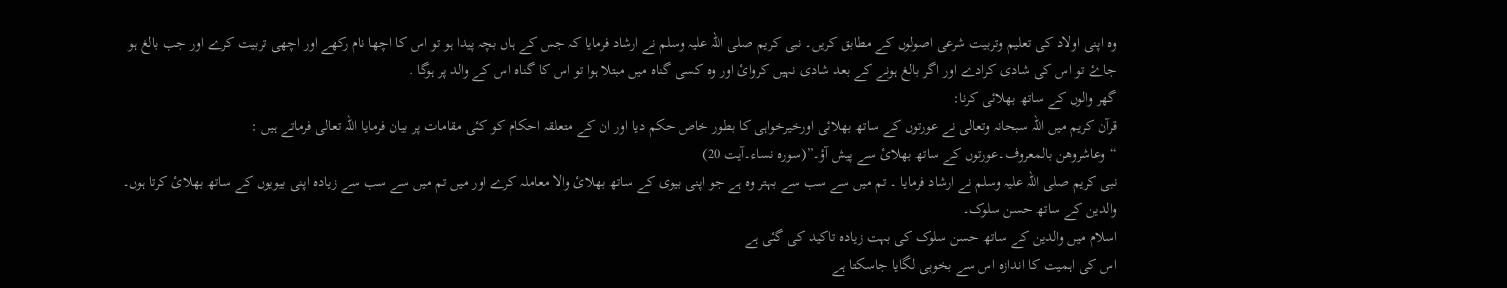وہ اپنی اولاد کی تعلیم وتربیت شرعی اصولوں کے مطابق کریں۔ نبی کریم صلی اللہ علیہ وسلم نے ارشاد فرمایا کہ جس کے ہاں بچہ پیدا ہو تو اس کا اچھا نام رکھے اور اچھی تربیت کرے اور جب بالغ ہو جاۓ تو اس کی شادی کرادے اور اگر بالغ ہونے کے بعد شادی نہیں کروایٔ اور وہ کسی گناہ میں مبتلا ہوا تو اس کا گناہ اس کے والد پر ہوگا .
گھر والوں کے ساتھ بھلائی کرنا:
قرآن کریم میں اللہ سبحانہ وتعالی نے عورتوں کے ساتھ بھلائی اورخیرخواہی کا بطور خاص حکم دیا اور ان کے متعلقہ احکام کو کںٔی مقامات پر بیان فرمایا اللہ تعالی فرماتے ہیں :
“وعاشروھن بالمعروف۔عورتوں کے ساتھ بھلایٔ سے پیش آؤ۔”(سورہ نساء۔آیت 20)
نبی کریم صلی اللہ علیہ وسلم نے ارشاد فرمایا ۔ تم میں سے سب سے بہتر وہ ہے جو اپنی بیوی کے ساتھ بھلایٔ والا معاملہ کرے اور میں تم میں سے سب سے زیادہ اپنی بیویوں کے ساتھ بھلایٔ کرتا ہوں۔
والدین کے ساتھ حسن سلوک۔
اسلام میں والدین کے ساتھ حسن سلوک کی بہت زیادہ تاکید کی گںٔی ہے
اس کی اہمیت کا اندازہ اس سے بخوبی لگایا جاسکتا ہے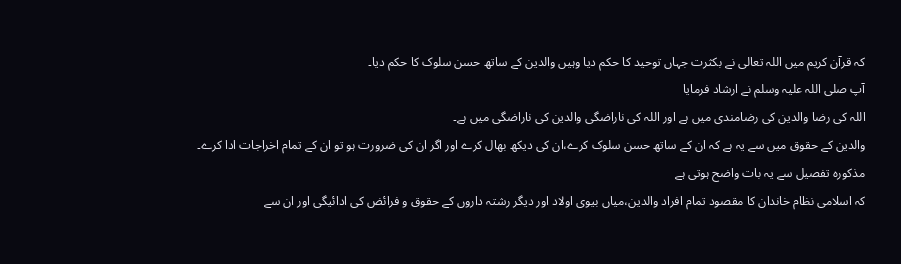کہ قرآن کریم میں اللہ تعالی نے بکثرت جہاں توحید کا حکم دیا وہیں والدین کے ساتھ حسن سلوک کا حکم دیا۔
آپ صلی اللہ علیہ وسلم نے ارشاد فرمایا
اللہ کی رضا والدین کی رضامندی میں ہے اور اللہ کی ناراضگی والدین کی ناراضگی میں ہے۔
والدین کے حقوق میں سے یہ ہے کہ ان کے ساتھ حسن سلوک کرے،ان کی دیکھ بھال کرے اور اگر ان کی ضرورت ہو تو ان کے تمام اخراجات ادا کرے۔
مذکورہ تفصیل سے یہ بات واضح ہوتی ہے
کہ اسلامی نظام خاندان کا مقصود تمام افراد والدین،میاں بیوی اولاد اور دیگر رشتہ داروں کے حقوق و فراںٔض کی اداںٔیگی اور ان سے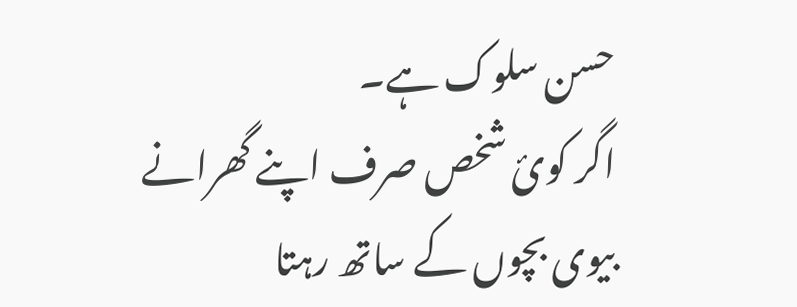حسن سلوک ہے۔
اگر کویٔ شخص صرف اپنے گھرانے بیوی بچوں کے ساتھ رہتا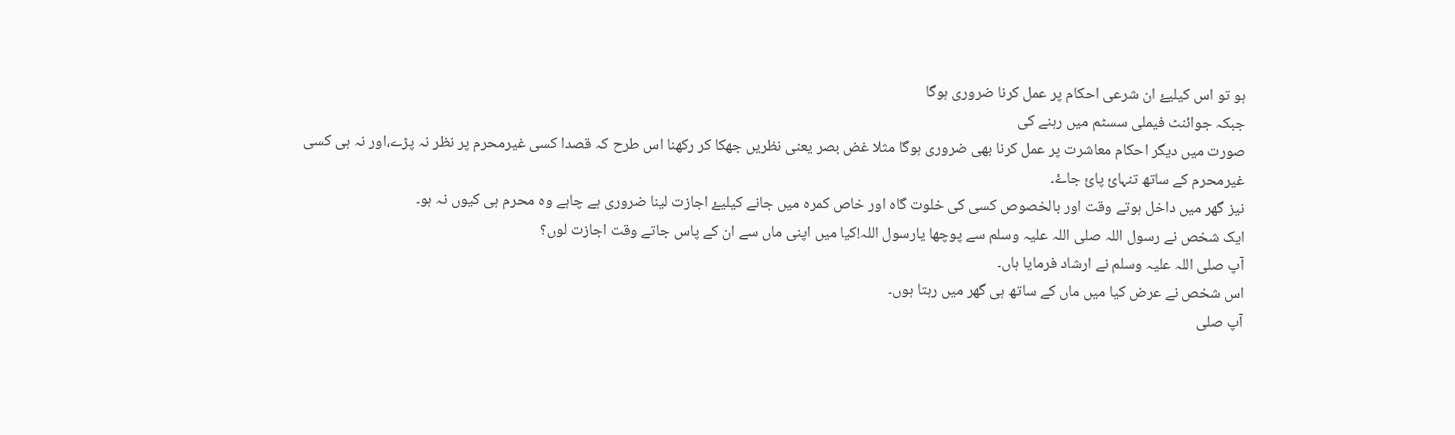ہو تو اس کیلیۓ ان شرعی احکام پر عمل کرنا ضروری ہوگا
جبکہ جواںٔنٹ فیملی سسٹم میں رہنے کی
صورت میں دیگر احکام معاشرت پر عمل کرنا بھی ضروری ہوگا مثلا غض بصر یعنی نظریں جھکا کر رکھنا اس طرح کہ قصدا کسی غیرمحرم پر نظر نہ پڑے،اور نہ ہی کسی
غیرمحرم کے ساتھ تنہایٔ پایٔ جاۓ۔
نیز گھر میں داخل ہوتے وقت اور بالخصوص کسی کی خلوت گاہ اور خاص کمرہ میں جانے کیلیۓ اجازت لینا ضروری ہے چاہے وہ محرم ہی کیوں نہ ہو۔
ایک شخص نے رسول اللہ صلی اللہ علیہ وسلم سے پوچھا یارسول اللہ!کیا میں اپنی ماں سے ان کے پاس جاتے وقت اجازت لوں؟
آپ صلی اللہ علیہ وسلم نے ارشاد فرمایا ہاں۔
اس شخص نے عرض کیا میں ماں کے ساتھ ہی گھر میں رہتا ہوں۔
آپ صلی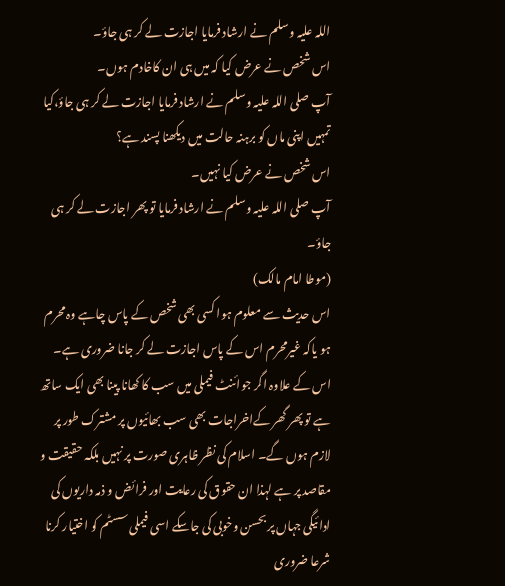اللہ علیہ وسلم نے ارشاد فرمایا اجازت لے کر ہی جاؤ۔
اس شخص نے عرض کیا کہ میں ہی ان کاخادم ہوں۔
آپ صلی اللہ علیہ وسلم نے ارشاد فرمایا اجازت لے کر ہی جاؤ،کیا تمہیں اپنی ماں کو برہنہ حالت میں دیکھنا پسند ہے؟
اس شخص نے عرض کیا نہیں۔
آپ صلی اللہ علیہ وسلم نے ارشاد فرمایا تو پھر اجازت لے کر ہی جاؤ۔
(موطا امام مالک)
اس حدیث سے معلوم ہوا کسی بھی شخص کے پاس چاہے وہ محرم ہو یاکہ غیرمحرم اس کے پاس اجازت لے کر جانا ضروری ہے۔ اس کے علاوہ اگر جواںٔنٹ فیملی میں سب کا کھانا پینا بھی ایک ساتھ ہے تو پھر گھر کےاخراجات بھی سب بھاںٔیوں پر مشترک طور پر لازم ہوں گے۔ اسلام کی نظر ظاہری صورت پر نہیں بلکہ حقیقت و مقاصد پر ہے لہذا ان حقوق کی رعایت اور فراںٔض و ذمہ داریوں کی اداںٔیگی جہاں پر بحسن وخوبی کی جاسکے اسی فیملی سسٹم کو اختیار کرنا شرعا ضروری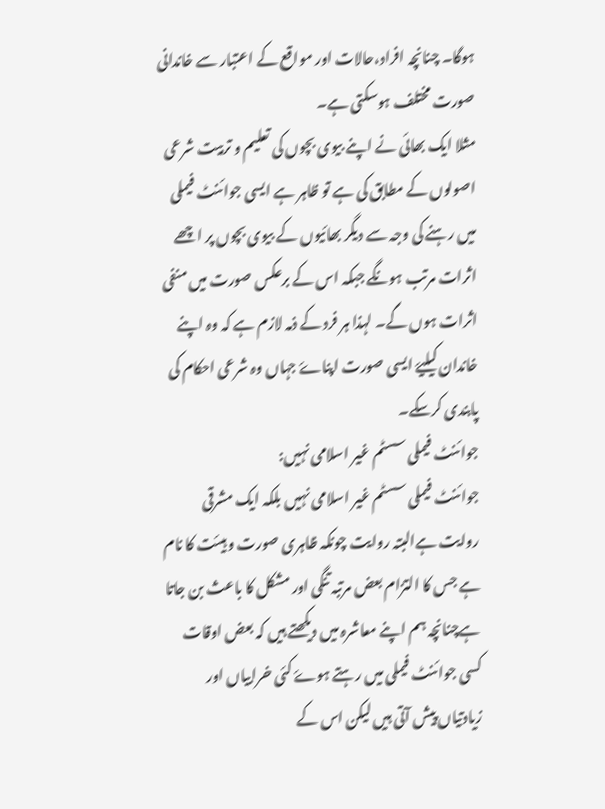ہوگا۔ چنانچہ افراد،حالات اور مواقع کے اعتبار سے خاندانی صورت مختلف ہوسکتی ہے۔
مثلا ایک بھائی نے اپنے بیوی بچوں کی تعلیم و تربیت شرعی اصولوں کے مطابق کی ہے تو ظاہر ہے ایسی جواںٔنٹ فیملی میں رہنے کی وجہ سے دیگر بھاںٔیوں کے بیوی بچوں پر اچھے اثرات مرتب ہونگے جبکہ اس کے برعکس صورت میں منفی اثرات ہوں گے۔ لہذا ہر فرد کے ذمہ لازم ہے کہ وہ اپنے خاندان کیلیۓ ایسی صورت اپناۓ جہاں وہ شرعی احکام کی پابندی کرسکے۔
جوائنٹ فیملی سسٹم غیر اسلامی نہیں:
جوائنٹ فیملی سسٹم غیر اسلامی نہیں بلکہ ایک مشرقی روایت ہےالبتہ روایت چونکہ ظاہری صورت و ہیںٔت کا نام ہے جس کا التزام بعض مرتبہ تنگی اور مشکل کا باعث بن جاتا ہےچنانچہ ہم اپنے معاشرہ میں دیکھتے ہیں کہ بعض اوقات کسی جواںٔنٹ فیملی میں رہتے ہوۓ کںٔی خرابیاں اور زیادتیاں پیش آتی ہیں لیکن اس کے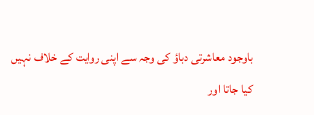باوجود معاشرتی دباؤ کی وجہ سے اپنی روایت کے خلاف نہیں کیا جاتا اور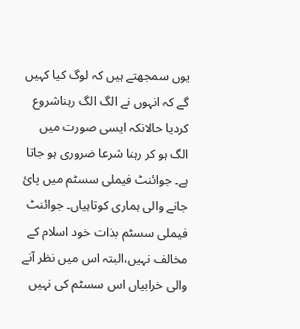یوں سمجھتے ہیں کہ لوگ کیا کہیں گے کہ انہوں نے الگ الگ رہناشروع کردیا حالانکہ ایسی صورت میں الگ ہو کر رہنا شرعا ضروری ہو جاتا ہے۔ جوائنٹ فیملی سسٹم میں پایٔ جانے والی ہماری کوتاہیاں۔ جوائنٹ فیملی سسٹم بذات خود اسلام کے مخالف نہیں،البتہ اس میں نظر آنے والی خرابیاں اس سسٹم کی نہیں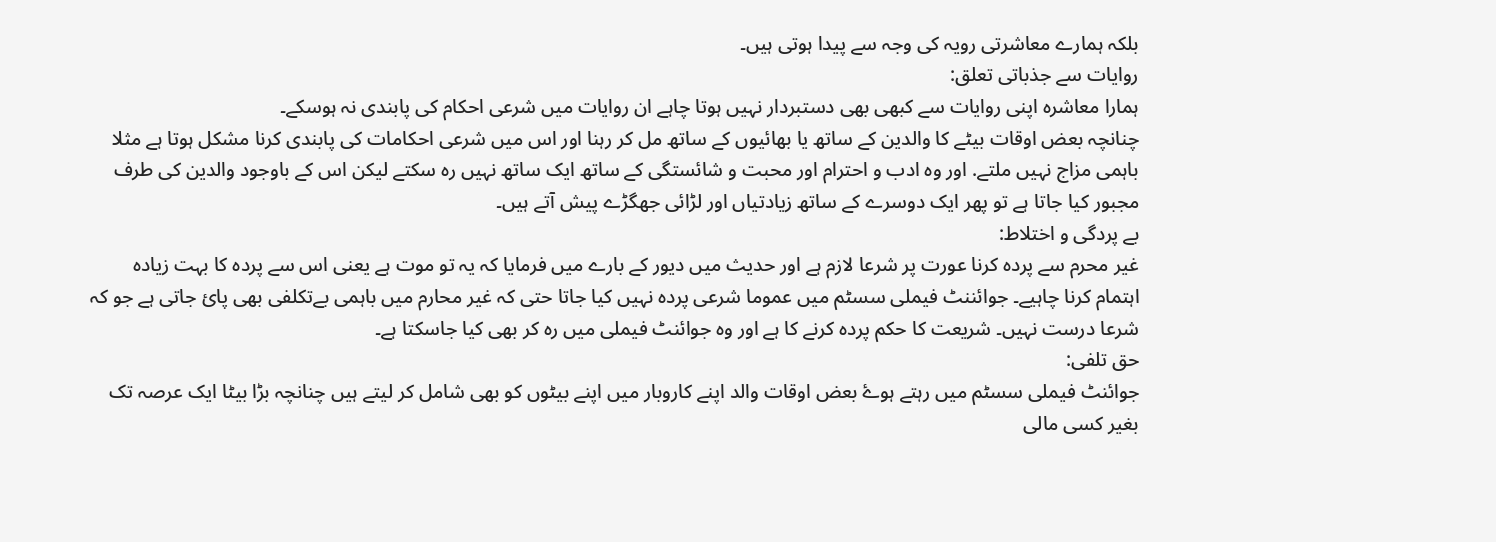بلکہ ہمارے معاشرتی رویہ کی وجہ سے پیدا ہوتی ہیں۔
روایات سے جذباتی تعلق:
ہمارا معاشرہ اپنی روایات سے کبھی بھی دستبردار نہیں ہوتا چاہے ان روایات میں شرعی احکام کی پابندی نہ ہوسکے۔
چنانچہ بعض اوقات بیٹے کا والدین کے ساتھ یا بھاںٔیوں کے ساتھ مل کر رہنا اور اس میں شرعی احکامات کی پابندی کرنا مشکل ہوتا ہے مثلا باہمی مزاج نہیں ملتے. اور وہ ادب و احترام اور محبت و شاںٔستگی کے ساتھ ایک ساتھ نہیں رہ سکتے لیکن اس کے باوجود والدین کی طرف مجبور کیا جاتا ہے تو پھر ایک دوسرے کے ساتھ زیادتیاں اور لڑائی جھگڑے پیش آتے ہیں۔
بے پردگی و اختلاط:
غیر محرم سے پردہ کرنا عورت پر شرعا لازم ہے اور حدیث میں دیور کے بارے میں فرمایا کہ یہ تو موت ہے یعنی اس سے پردہ کا بہت زیادہ اہتمام کرنا چاہیے۔ جوائننٹ فیملی سسٹم میں عموما شرعی پردہ نہیں کیا جاتا حتی کہ غیر محارم میں باہمی بےتکلفی بھی پایٔ جاتی ہے جو کہ شرعا درست نہیں۔ شریعت کا حکم پردہ کرنے کا ہے اور وہ جواںٔنٹ فیملی میں رہ کر بھی کیا جاسکتا ہے۔
حق تلفی:
جواںٔنٹ فیملی سسٹم میں رہتے ہوۓ بعض اوقات والد اپنے کاروبار میں اپنے بیٹوں کو بھی شامل کر لیتے ہیں چنانچہ بڑا بیٹا ایک عرصہ تک بغیر کسی مالی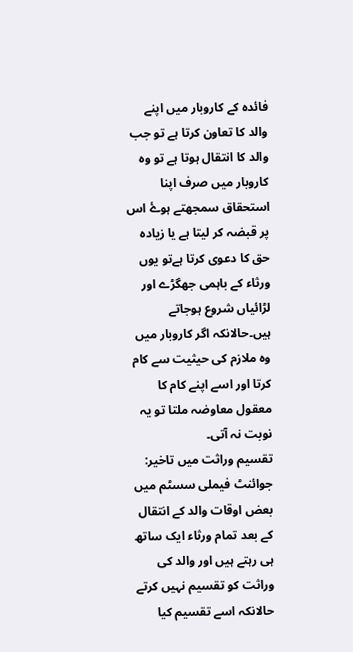فاںٔدہ کے کاروبار میں اپنے والد کا تعاون کرتا ہے تو جب والد کا انتقال ہوتا ہے تو وہ کاروبار میں صرف اپنا استحقاق سمجھتے ہوۓ اس پر قبضہ کر لیتا ہے یا زیادہ حق کا دعوی کرتا ہےتو یوں ورثاء کے باہمی جھگڑے اور لڑاںٔیاں شروع ہوجاتے ہیں۔حالانکہ اگر کاروبار میں وہ ملازم کی حیثیت سے کام کرتا اور اسے اپنے کام کا معقول معاوضہ ملتا تو یہ نوبت نہ آتی۔
تقسیم وراثت میں تاخیر:
جوائنٹ فیملی سسٹم میں بعض اوقات والد کے انتقال کے بعد تمام ورثاء ایک ساتھ ہی رہتے ہیں اور والد کی وراثت کو تقسیم نہیں کرتے حالانکہ اسے تقسیم کیا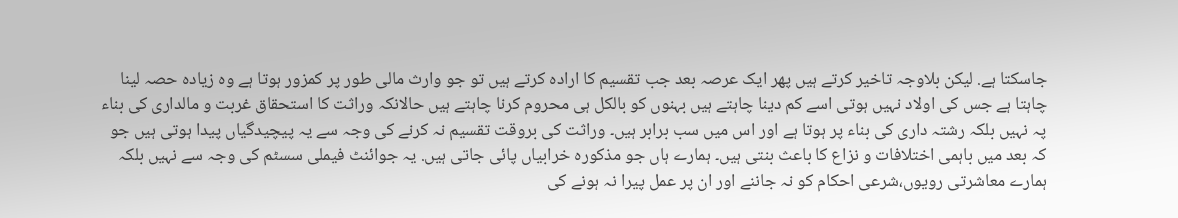جاسکتا ہے. لیکن بلاوجہ تاخیر کرتے ہیں پھر ایک عرصہ بعد جب تقسیم کا ارادہ کرتے ہیں تو جو وارث مالی طور پر کمزور ہوتا ہے وہ زیادہ حصہ لینا چاہتا ہے جس کی اولاد نہیں ہوتی اسے کم دینا چاہتے ہیں بہنوں کو بالکل ہی محروم کرنا چاہتے ہیں حالانکہ وراثت کا استحقاق غربت و مالداری کی بناء پہ نہیں بلکہ رشتہ داری کی بناء پر ہوتا ہے اور اس میں سب برابر ہیں۔ وراثت کی بروقت تقسیم نہ کرنے کی وجہ سے یہ پیچیدگیاں پیدا ہوتی ہیں جو کہ بعد میں باہمی اختلافات و نزاع کا باعث بنتی ہیں۔ ہمارے ہاں جو مذکورہ خرابیاں پائی جاتی ہیں. یہ جوائنٹ فیملی سسٹم کی وجہ سے نہیں بلکہ ہمارے معاشرتی رویوں،شرعی احکام کو نہ جاننے اور ان پر عمل پیرا نہ ہونے کی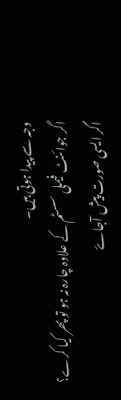وجہ سے پیدا ہوتی ہیں۔
اگر جوائنٹ فیملی سسٹم کے علاوہ چارہ نہ ہو تو پھر کیا کرے؟
اگر ایسی صورت پیش آجاۓ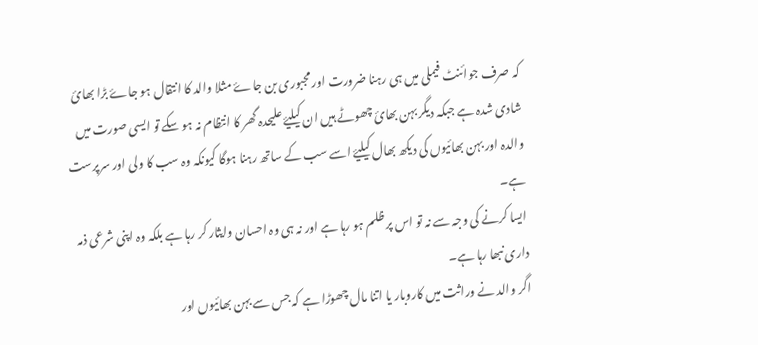کہ صرف جواںٔنٹ فیملی میں ہی رہنا ضرورت اور مجبوری بن جاۓ مثلا والد کا انتقال ہو جاۓ بڑا بھایٔ شادی شدہ ہے جبکہ دیگر بہن بھایٔ چھوٹے ہیں ان کیلیۓ علیحدہ گھر کا انتظام نہ ہو سکے تو ایسی صورت میں والدہ اور بہن بھاںٔیوں کی دیکھ بھال کیلیۓ اسے سب کے ساتھ رہنا ہوگا کیونکہ وہ سب کا ولی اور سرپرست ہے۔
ایسا کرنے کی وجہ سے نہ تو اس پر ظلم ہو رہا ہے اور نہ ہی وہ احسان وایثار کر رہا ہے بلکہ وہ اپنی شرعی ذمہ داری نبھا رہا ہے۔
اگر والد نے وراثت میں کاروبار یا اتنا مال چھوڑا ہے کہ جس سے بہن بھاںٔیوں اور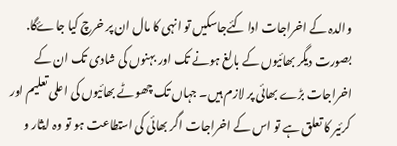والدہ کے اخراجات ادا کئےجاسکیں تو انہی کا مال ان پر خرچ کیا جاۓگا. بصورت دیگر بھاںٔیوں کے بالغ ہونے تک اور بہنوں کی شادی تک ان کے اخراجات بڑے بھائی پر لازم ہیں۔ جہاں تک چھوٹے بھاںٔیوں کی اعلی تعلیم اور کرئیر کا تعلق ہے تو اس کے اخراجات اگر بھائی کی استطاعت ہو تو وہ ایثار و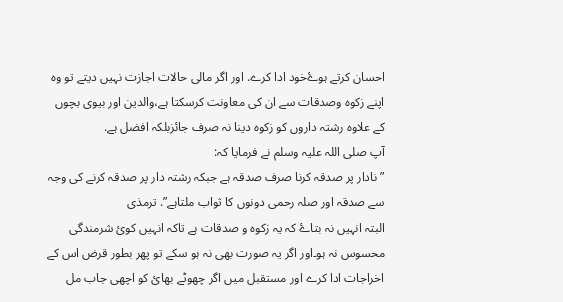احسان کرتے ہوۓخود ادا کرے. اور اگر مالی حالات اجازت نہیں دیتے تو وہ اپنے زکوہ وصدقات سے ان کی معاونت کرسکتا ہے،والدین اور بیوی بچوں کے علاوہ رشتہ داروں کو زکوہ دینا نہ صرف جائزبلکہ افضل ہے.
آپ صلی اللہ علیہ وسلم نے فرمایا کہ:
” نادار پر صدقہ کرنا صرف صدقہ ہے جبکہ رشتہ دار پر صدقہ کرنے کی وجہ سے صدقہ اور صلہ رحمی دونوں کا ثواب ملتاہے”. ترمذی
البتہ انہیں نہ بتاۓ کہ یہ زکوہ و صدقات ہے تاکہ انہیں کویٔ شرمندگی محسوس نہ ہو۔اور اگر یہ صورت بھی نہ ہو سکے تو پھر بطور قرض اس کے اخراجات ادا کرے اور مستقبل میں اگر چھوٹے بھایٔ کو اچھی جاب مل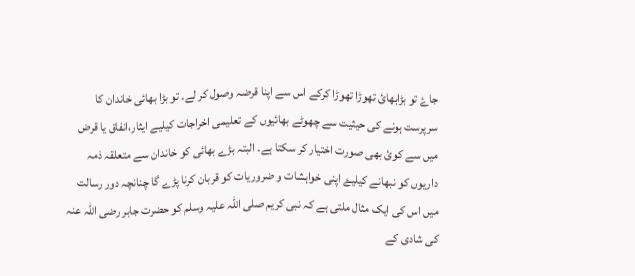جاۓ تو بڑابھایٔ تھوڑا تھوڑا کرکے اس سے اپنا قرضہ وصول کر لے۔ تو بڑا بھائی خاندان کا سرپرست ہونے کی حیثیت سے چھوٹے بھاںٔیوں کے تعلیمی اخراجات کیلیے ایثار،انفاق یا قرض میں سے کویٔ بھی صورت اختیار کر سکتا ہے۔ البتہ بڑے بھائی کو خاندان سے متعلقہ ذمہ داریوں کو نبھانے کیلیۓ اپنی خواہشات و ضروریات کو قربان کرنا پڑے گا چنانچہ دور رسالت میں اس کی ایک مثال ملتی ہے کہ نبی کریم صلی اللہ علیہ وسلم کو حضرت جابر رضی اللہ عنہ کی شادی کے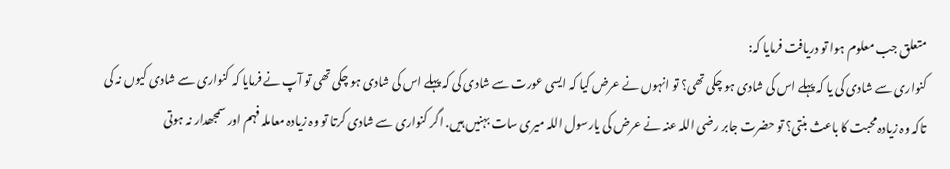متعلق جب معلوم ہوا تو دریافت فرمایا کہ:
کنواری سے شادی کی یا کہ پہلے اس کی شادی ہو چکی تھی؟ تو انہوں نے عرض کیا کہ ایسی عورت سے شادی کی کہ پہلے اس کی شادی ہو چکی تھی تو آپ نے فرمایا کہ کنواری سے شادی کیوں نہ کی تاکہ وہ زیادہ محبت کا باعث بنتی؟ تو حضرت جابر رضی اللہ عنہ نے عرض کی یارسول اللہ میری سات بہنیں ہیں. اگر کنواری سے شادی کرتا تو وہ زیادہ معاملہ فہم اور سمجھدار نہ ہوتی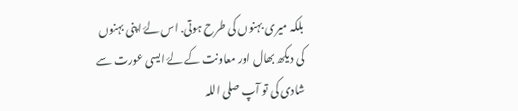بلکہ میری بہنوں کی طرح ہوتی. اس لۓ اپنی بہنوں کی دیکھ بھال اور معاونت کے لۓ ایسی عورت سے شادی کی تو آپ صلی اللہ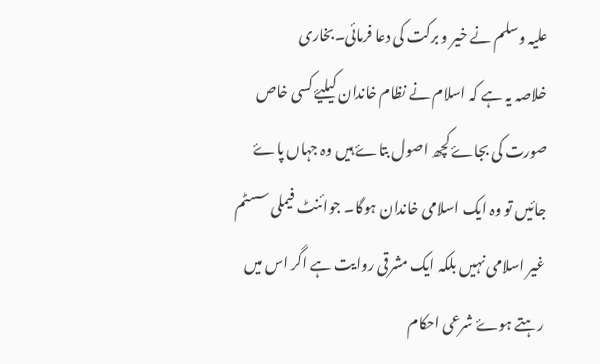علیہ وسلم نے خیر و برکت کی دعا فرمائی۔بخاری
خلاصہ یہ ہے کہ اسلام نے نظام خاندان کیلیۓ کسی خاص صورت کی بجاۓ کچھ اصول بتاۓ ہیں وہ جہاں پاۓ جاںٔیں تو وہ ایک اسلامی خاندان ہوگا۔ جوائنٹ فیملی سسٹم غیر اسلامی نہیں بلکہ ایک مشرقی روایت ہے اگر اس میں رہتے ہوۓ شرعی احکام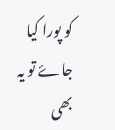کو پورا کیا جاۓ تو یہ بھی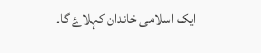ایک اسلامی خاندان کہلاۓ گا۔